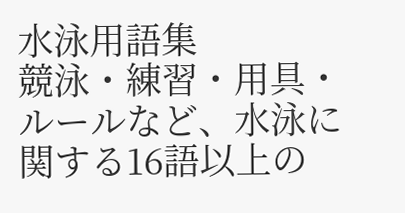水泳用語集
競泳・練習・用具・ルールなど、水泳に関する16語以上の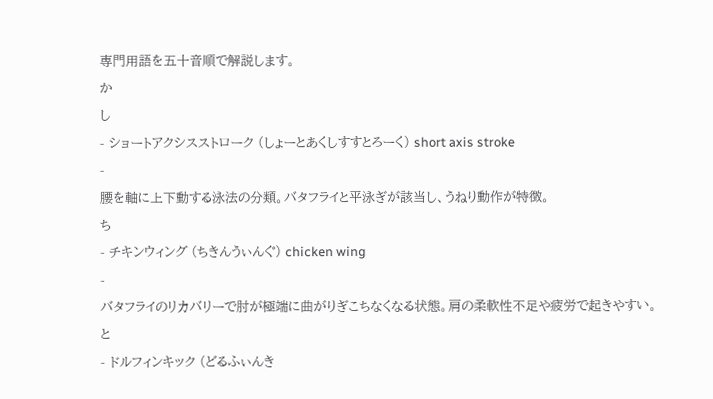専門用語を五十音順で解説します。
か
し
- ショートアクシスストローク (しょーとあくしすすとろーく) short axis stroke
-
腰を軸に上下動する泳法の分類。バタフライと平泳ぎが該当し、うねり動作が特徴。
ち
- チキンウィング (ちきんうぃんぐ) chicken wing
-
バタフライのリカバリーで肘が極端に曲がりぎこちなくなる状態。肩の柔軟性不足や疲労で起きやすい。
と
- ドルフィンキック (どるふぃんき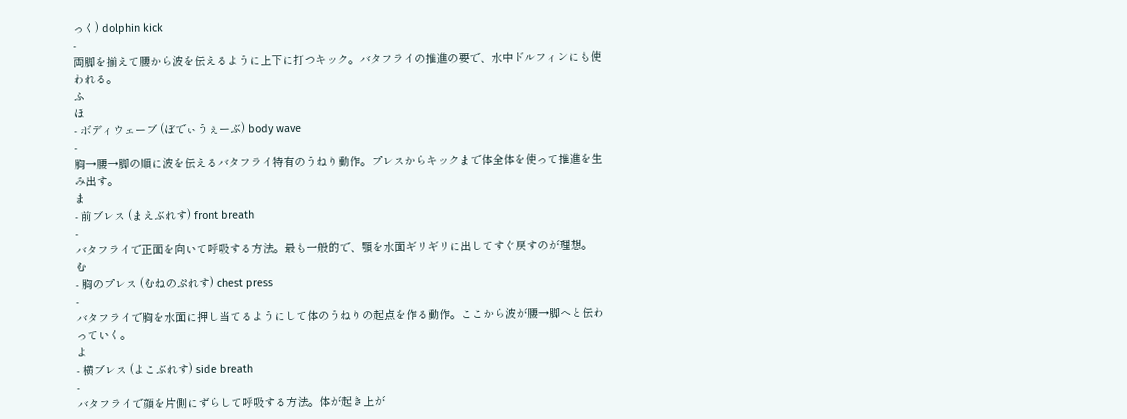っく) dolphin kick
-
両脚を揃えて腰から波を伝えるように上下に打つキック。バタフライの推進の要で、水中ドルフィンにも使われる。
ふ
ほ
- ボディウェーブ (ぼでぃうぇーぶ) body wave
-
胸→腰→脚の順に波を伝えるバタフライ特有のうねり動作。プレスからキックまで体全体を使って推進を生み出す。
ま
- 前ブレス (まえぶれす) front breath
-
バタフライで正面を向いて呼吸する方法。最も一般的で、顎を水面ギリギリに出してすぐ戻すのが理想。
む
- 胸のプレス (むねのぷれす) chest press
-
バタフライで胸を水面に押し当てるようにして体のうねりの起点を作る動作。ここから波が腰→脚へと伝わっていく。
よ
- 横ブレス (よこぶれす) side breath
-
バタフライで顔を片側にずらして呼吸する方法。体が起き上が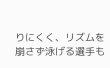りにくく、リズムを崩さず泳げる選手も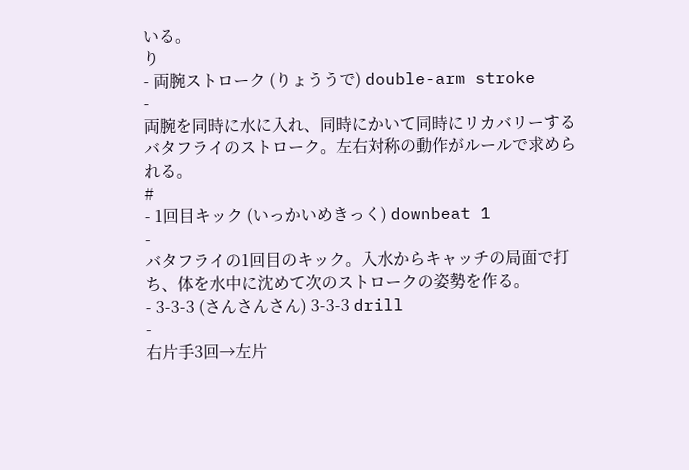いる。
り
- 両腕ストローク (りょううで) double-arm stroke
-
両腕を同時に水に入れ、同時にかいて同時にリカバリーするバタフライのストローク。左右対称の動作がルールで求められる。
#
- 1回目キック (いっかいめきっく) downbeat 1
-
バタフライの1回目のキック。入水からキャッチの局面で打ち、体を水中に沈めて次のストロークの姿勢を作る。
- 3-3-3 (さんさんさん) 3-3-3 drill
-
右片手3回→左片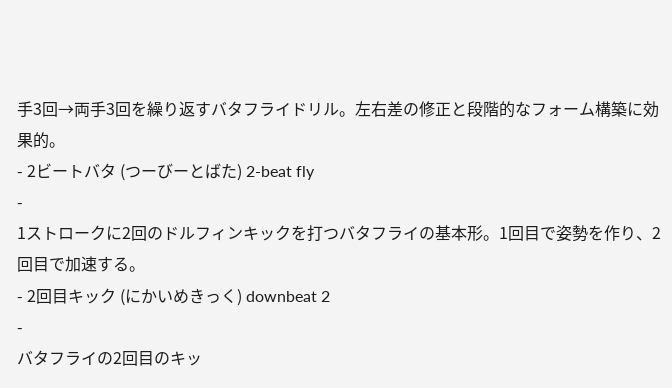手3回→両手3回を繰り返すバタフライドリル。左右差の修正と段階的なフォーム構築に効果的。
- 2ビートバタ (つーびーとばた) 2-beat fly
-
1ストロークに2回のドルフィンキックを打つバタフライの基本形。1回目で姿勢を作り、2回目で加速する。
- 2回目キック (にかいめきっく) downbeat 2
-
バタフライの2回目のキッ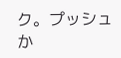ク。プッシュか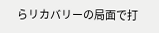らリカバリーの局面で打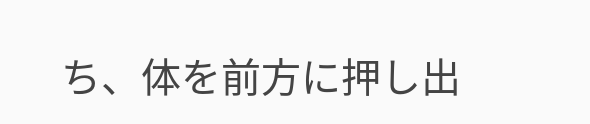ち、体を前方に押し出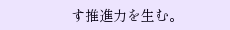す推進力を生む。